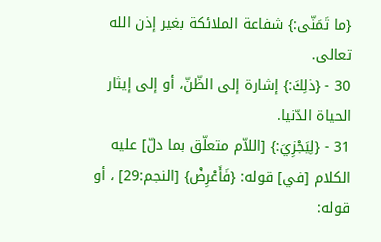{ما تَمَنّى:} شفاعة الملائكة بغير إذن الله تعالى.
30 - {ذلِكَ:} إشارة إلى الظّنّ، أو إلى إيثار الحياة الدّنيا.
31 - {لِيَجْزِيَ:} [اللاّم متعلّق بما دلّ] عليه الكلام [في] قوله: {فَأَعْرِضْ} [النجم:29] ، أو قوله: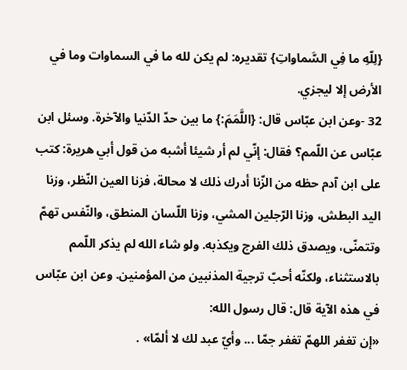{لِلّهِ ما فِي السَّماواتِ} تقديره: لم يكن لله ما في السماوات وما في الأرض إلا ليجزي.
32 -وعن ابن عبّاس قال: {اللَّمَمَ:} ما بين حدّ الدّنيا والآخرة. وسئل ابن عبّاس عن اللّمم؟ فقال: إنّي لم أر شيئا أشبه من قول أبي هريرة: كتب على ابن آدم حظه من الزّنا أدرك ذلك لا محالة، فزنا العين النّظر، وزنا اليد البطش، وزنا الرّجلين المشي، وزنا اللّسان المنطق، والنّفس تهمّ وتتمنّى، ويصدق ذلك الفرج ويكذبه. ولو شاء الله لم يذكر اللّمم
بالاستثناء، ولكنّه أحبّ ترجية المذنبين من المؤمنين. وعن ابن عبّاس في هذه الآية قال: قال رسول الله:
«إن تغفر اللهمّ تغفر جمّا ... وأيّ عبد لك لا ألمّا» .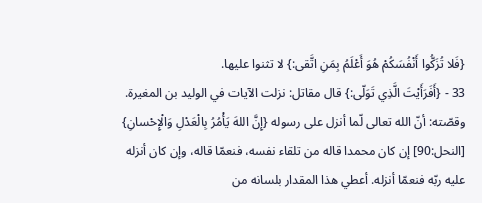{فَلا تُزَكُّوا أَنْفُسَكُمْ هُوَ أَعْلَمُ بِمَنِ اتَّقى:} لا تثنوا عليها.
33 - {أَفَرَأَيْتَ الَّذِي تَوَلّى:} قال مقاتل: نزلت الآيات في الوليد بن المغيرة.
وقصّته: أنّ الله تعالى لّما أنزل على رسوله {إِنَّ اللهَ يَأْمُرُ بِالْعَدْلِ وَالْإِحْسانِ} [النحل:90] إن كان محمدا قاله من تلقاء نفسه، فنعمّا قاله، وإن كان أنزله عليه ربّه فنعمّا أنزله. أعطي هذا المقدار بلسانه من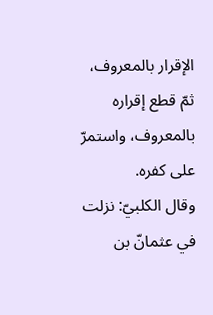الإقرار بالمعروف، ثمّ قطع إقراره بالمعروف، واستمرّ على كفره.
وقال الكلبيّ: نزلت في عثمانّ بن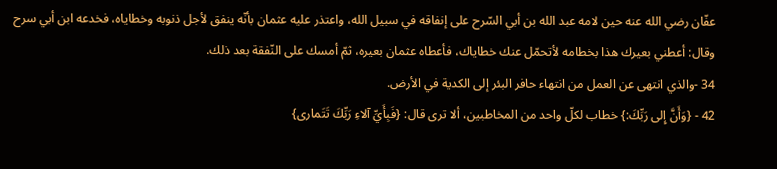عفّان رضي الله عنه حين لامه عبد الله بن أبي السّرح على إنفاقه في سبيل الله، واعتذر عليه عثمان بأنّه ينفق لأجل ذنوبه وخطاياه، فخدعه ابن أبي سرح وقال: أعطني بعيرك هذا بخطامه لأتحمّل عنك خطاياك، فأعطاه عثمان بعيره، ثمّ أمسك على النّفقة بعد ذلك.
34 -والذي انتهى عن العمل من انتهاء حافر البئر إلى الكدية في الأرض.
42 - {وَأَنَّ إِلى رَبِّكَ:} خطاب لكلّ واحد من المخاطبين، ألا ترى قال: {فَبِأَيِّ آلاءِ رَبِّكَ تَتَمارى}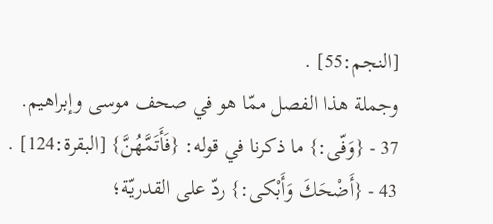[النجم:55] .
وجملة هذا الفصل ممّا هو في صحف موسى وإبراهيم.
37 - {وَفّى:} ما ذكرنا في قوله: {فَأَتَمَّهُنَّ} [البقرة:124] .
43 - {أَضْحَكَ وَأَبْكى:} ردّ على القدريّة؛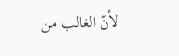لأنّ الغالب من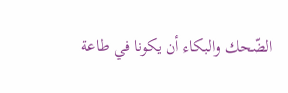الضّحك والبكاء أن يكونا في طاعة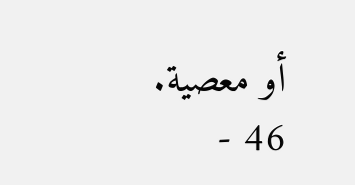أو معصية.
46 -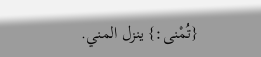{تُمْنى:} ينزل المني.